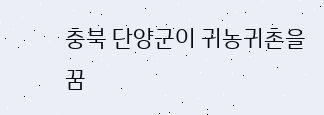충북 단양군이 귀농귀촌을 꿈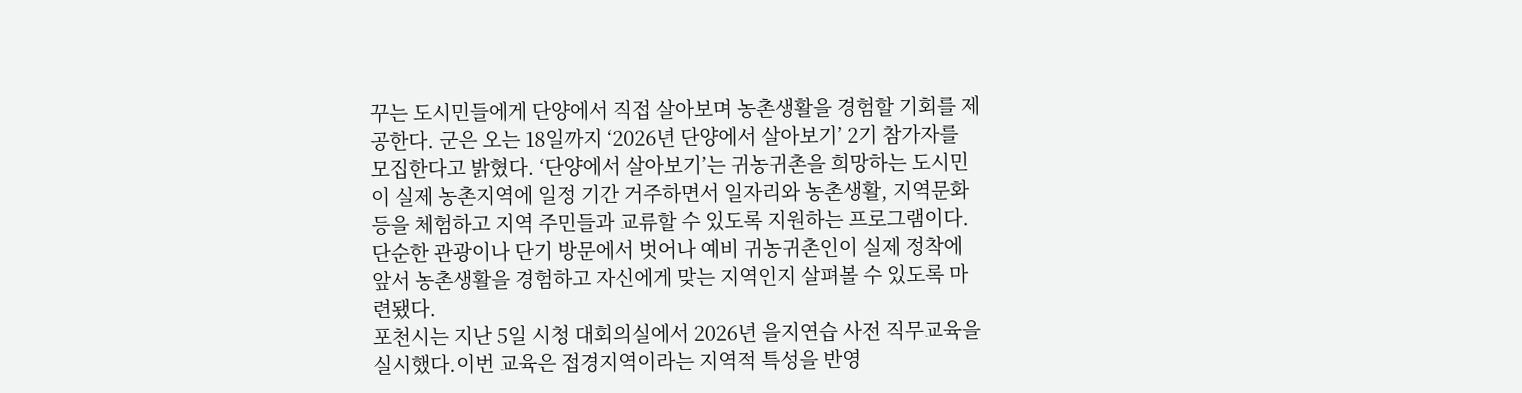꾸는 도시민들에게 단양에서 직접 살아보며 농촌생활을 경험할 기회를 제공한다. 군은 오는 18일까지 ‘2026년 단양에서 살아보기’ 2기 참가자를 모집한다고 밝혔다. ‘단양에서 살아보기’는 귀농귀촌을 희망하는 도시민이 실제 농촌지역에 일정 기간 거주하면서 일자리와 농촌생활, 지역문화 등을 체험하고 지역 주민들과 교류할 수 있도록 지원하는 프로그램이다. 단순한 관광이나 단기 방문에서 벗어나 예비 귀농귀촌인이 실제 정착에 앞서 농촌생활을 경험하고 자신에게 맞는 지역인지 살펴볼 수 있도록 마련됐다.
포천시는 지난 5일 시청 대회의실에서 2026년 을지연습 사전 직무교육을 실시했다.이번 교육은 접경지역이라는 지역적 특성을 반영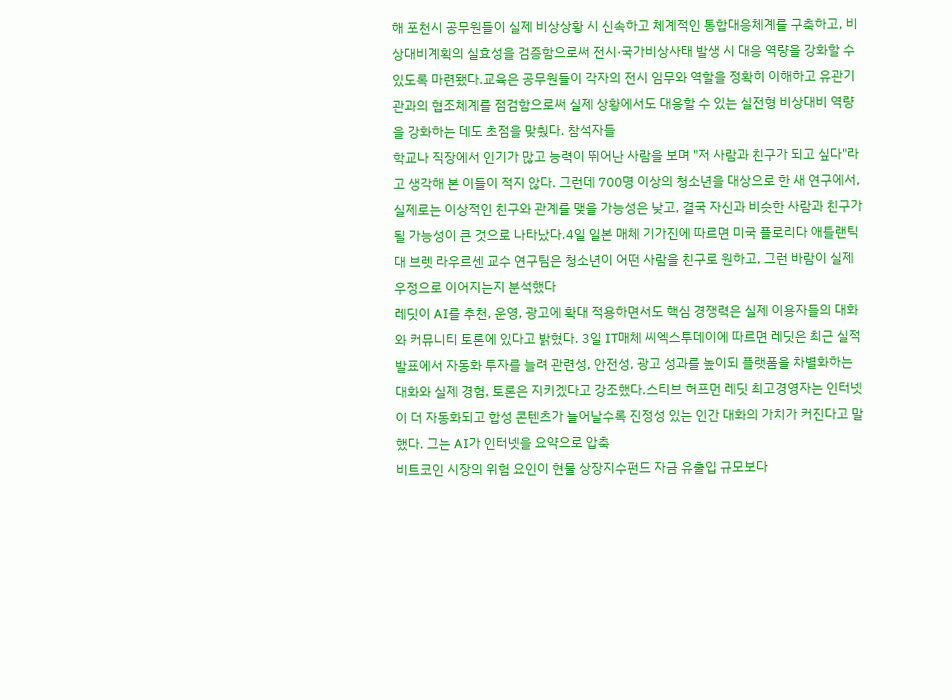해 포천시 공무원들이 실제 비상상황 시 신속하고 체계적인 통합대응체계를 구축하고, 비상대비계획의 실효성을 검증함으로써 전시·국가비상사태 발생 시 대응 역량을 강화할 수 있도록 마련됐다.교육은 공무원들이 각자의 전시 임무와 역할을 정확히 이해하고 유관기관과의 협조체계를 점검함으로써 실제 상황에서도 대응할 수 있는 실전형 비상대비 역량을 강화하는 데도 초점을 맞췄다. 참석자들
학교나 직장에서 인기가 많고 능력이 뛰어난 사람을 보며 "저 사람과 친구가 되고 싶다"라고 생각해 본 이들이 적지 않다. 그런데 700명 이상의 청소년을 대상으로 한 새 연구에서, 실제로는 이상적인 친구와 관계를 맺을 가능성은 낮고, 결국 자신과 비슷한 사람과 친구가 될 가능성이 큰 것으로 나타났다.4일 일본 매체 기가진에 따르면 미국 플로리다 애틀랜틱대 브렛 라우르센 교수 연구팀은 청소년이 어떤 사람을 친구로 원하고, 그런 바람이 실제 우정으로 이어지는지 분석했다
레딧이 AI를 추천, 운영, 광고에 확대 적용하면서도 핵심 경쟁력은 실제 이용자들의 대화와 커뮤니티 토론에 있다고 밝혔다. 3일 IT매체 씨엑스투데이에 따르면 레딧은 최근 실적 발표에서 자동화 투자를 늘려 관련성, 안전성, 광고 성과를 높이되 플랫폼을 차별화하는 대화와 실제 경험, 토론은 지키겠다고 강조했다.스티브 허프먼 레딧 최고경영자는 인터넷이 더 자동화되고 합성 콘텐츠가 늘어날수록 진정성 있는 인간 대화의 가치가 커진다고 말했다. 그는 AI가 인터넷을 요약으로 압축
비트코인 시장의 위험 요인이 현물 상장지수펀드 자금 유출입 규모보다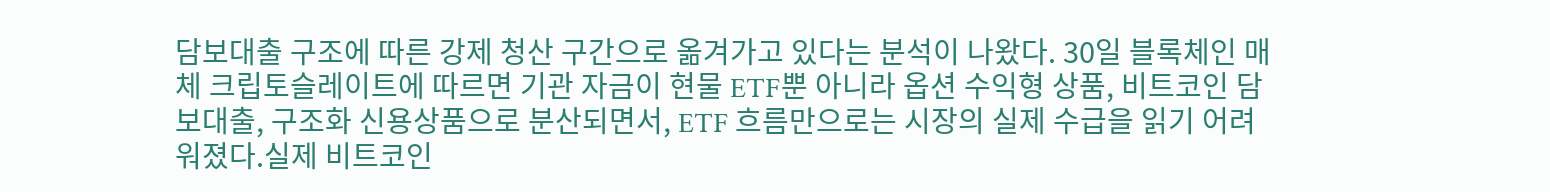담보대출 구조에 따른 강제 청산 구간으로 옮겨가고 있다는 분석이 나왔다. 30일 블록체인 매체 크립토슬레이트에 따르면 기관 자금이 현물 ETF뿐 아니라 옵션 수익형 상품, 비트코인 담보대출, 구조화 신용상품으로 분산되면서, ETF 흐름만으로는 시장의 실제 수급을 읽기 어려워졌다.실제 비트코인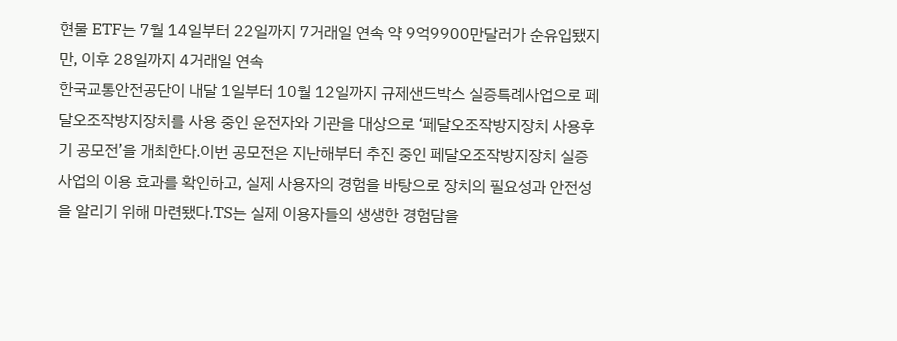현물 ETF는 7월 14일부터 22일까지 7거래일 연속 약 9억9900만달러가 순유입됐지만, 이후 28일까지 4거래일 연속
한국교통안전공단이 내달 1일부터 10월 12일까지 규제샌드박스 실증특례사업으로 페달오조작방지장치를 사용 중인 운전자와 기관을 대상으로 ‘페달오조작방지장치 사용후기 공모전’을 개최한다.이번 공모전은 지난해부터 추진 중인 페달오조작방지장치 실증사업의 이용 효과를 확인하고, 실제 사용자의 경험을 바탕으로 장치의 필요성과 안전성을 알리기 위해 마련됐다.TS는 실제 이용자들의 생생한 경험담을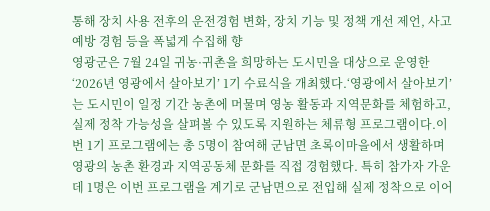통해 장치 사용 전후의 운전경험 변화, 장치 기능 및 정책 개선 제언, 사고예방 경험 등을 폭넓게 수집해 향
영광군은 7월 24일 귀농·귀촌을 희망하는 도시민을 대상으로 운영한 ‘2026년 영광에서 살아보기’ 1기 수료식을 개최했다.‘영광에서 살아보기’는 도시민이 일정 기간 농촌에 머물며 영농 활동과 지역문화를 체험하고, 실제 정착 가능성을 살펴볼 수 있도록 지원하는 체류형 프로그램이다.이번 1기 프로그램에는 총 5명이 참여해 군남면 초록이마을에서 생활하며 영광의 농촌 환경과 지역공동체 문화를 직접 경험했다. 특히 참가자 가운데 1명은 이번 프로그램을 계기로 군남면으로 전입해 실제 정착으로 이어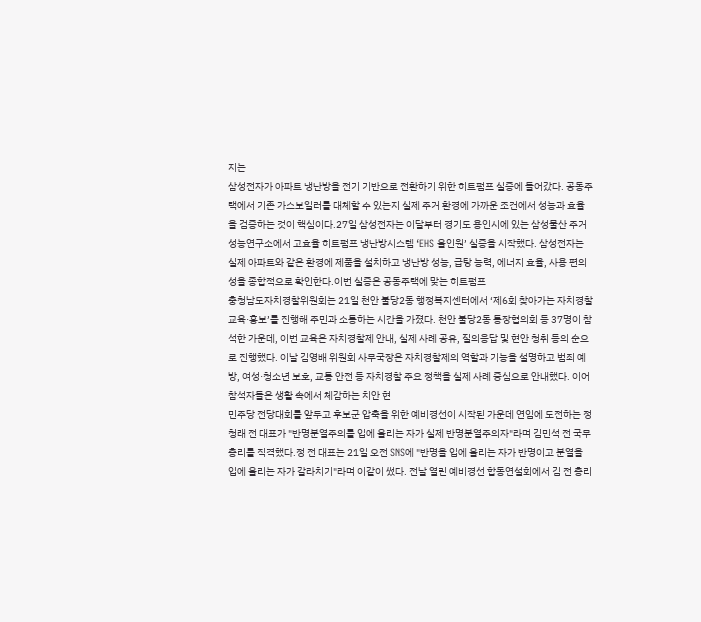지는
삼성전자가 아파트 냉난방을 전기 기반으로 전환하기 위한 히트펌프 실증에 들어갔다. 공동주택에서 기존 가스보일러를 대체할 수 있는지 실제 주거 환경에 가까운 조건에서 성능과 효율을 검증하는 것이 핵심이다.27일 삼성전자는 이달부터 경기도 용인시에 있는 삼성물산 주거성능연구소에서 고효율 히트펌프 냉난방시스템 ‘EHS 올인원’ 실증을 시작했다. 삼성전자는 실제 아파트와 같은 환경에 제품을 설치하고 냉난방 성능, 급탕 능력, 에너지 효율, 사용 편의성을 종합적으로 확인한다.이번 실증은 공동주택에 맞는 히트펌프
충청남도자치경찰위원회는 21일 천안 불당2동 행정복지센터에서 ‘제6회 찾아가는 자치경찰 교육·홍보’를 진행해 주민과 소통하는 시간을 가졌다. 천안 불당2동 통장협의회 등 37명이 참석한 가운데, 이번 교육은 자치경찰제 안내, 실제 사례 공유, 질의응답 및 현안 청취 등의 순으로 진행했다. 이날 김영배 위원회 사무국장은 자치경찰제의 역할과 기능을 설명하고 범죄 예방, 여성·청소년 보호, 교통 안전 등 자치경찰 주요 정책을 실제 사례 중심으로 안내했다. 이어 참석자들은 생활 속에서 체감하는 치안 현
민주당 전당대회를 앞두고 후보군 압축을 위한 예비경선이 시작된 가운데 연임에 도전하는 정청래 전 대표가 "반명분열주의를 입에 올리는 자가 실제 반명분열주의자"라며 김민석 전 국무총리를 직격했다.정 전 대표는 21일 오전 SNS에 "반명을 입에 올리는 자가 반명이고 분열을 입에 올리는 자가 갈라치기"라며 이같이 썼다. 전날 열린 예비경선 합동연설회에서 김 전 총리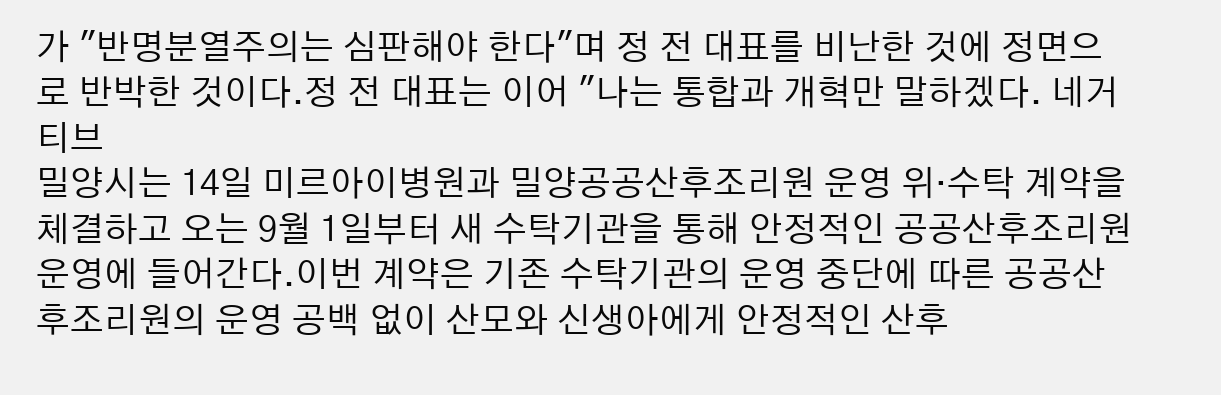가 "반명분열주의는 심판해야 한다"며 정 전 대표를 비난한 것에 정면으로 반박한 것이다.정 전 대표는 이어 "나는 통합과 개혁만 말하겠다. 네거티브
밀양시는 14일 미르아이병원과 밀양공공산후조리원 운영 위·수탁 계약을 체결하고 오는 9월 1일부터 새 수탁기관을 통해 안정적인 공공산후조리원 운영에 들어간다.이번 계약은 기존 수탁기관의 운영 중단에 따른 공공산후조리원의 운영 공백 없이 산모와 신생아에게 안정적인 산후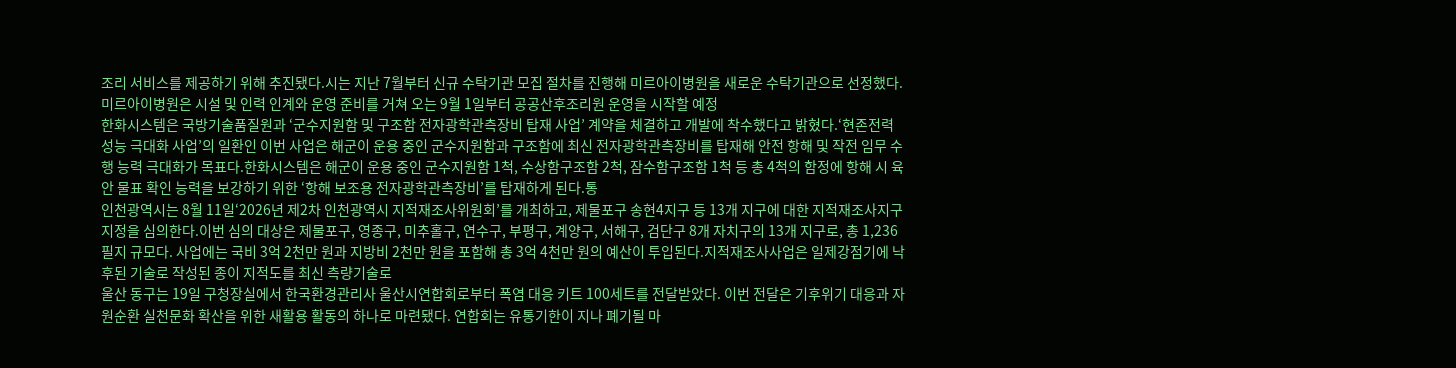조리 서비스를 제공하기 위해 추진됐다.시는 지난 7월부터 신규 수탁기관 모집 절차를 진행해 미르아이병원을 새로운 수탁기관으로 선정했다. 미르아이병원은 시설 및 인력 인계와 운영 준비를 거쳐 오는 9월 1일부터 공공산후조리원 운영을 시작할 예정
한화시스템은 국방기술품질원과 ‘군수지원함 및 구조함 전자광학관측장비 탑재 사업’ 계약을 체결하고 개발에 착수했다고 밝혔다.‘현존전력 성능 극대화 사업’의 일환인 이번 사업은 해군이 운용 중인 군수지원함과 구조함에 최신 전자광학관측장비를 탑재해 안전 항해 및 작전 임무 수행 능력 극대화가 목표다.한화시스템은 해군이 운용 중인 군수지원함 1척, 수상함구조함 2척, 잠수함구조함 1척 등 총 4척의 함정에 항해 시 육안 물표 확인 능력을 보강하기 위한 ‘항해 보조용 전자광학관측장비’를 탑재하게 된다.통
인천광역시는 8월 11일‘2026년 제2차 인천광역시 지적재조사위원회’를 개최하고, 제물포구 송현4지구 등 13개 지구에 대한 지적재조사지구 지정을 심의한다.이번 심의 대상은 제물포구, 영종구, 미추홀구, 연수구, 부평구, 계양구, 서해구, 검단구 8개 자치구의 13개 지구로, 총 1,236필지 규모다. 사업에는 국비 3억 2천만 원과 지방비 2천만 원을 포함해 총 3억 4천만 원의 예산이 투입된다.지적재조사사업은 일제강점기에 낙후된 기술로 작성된 종이 지적도를 최신 측량기술로
울산 동구는 19일 구청장실에서 한국환경관리사 울산시연합회로부터 폭염 대응 키트 100세트를 전달받았다. 이번 전달은 기후위기 대응과 자원순환 실천문화 확산을 위한 새활용 활동의 하나로 마련됐다. 연합회는 유통기한이 지나 폐기될 마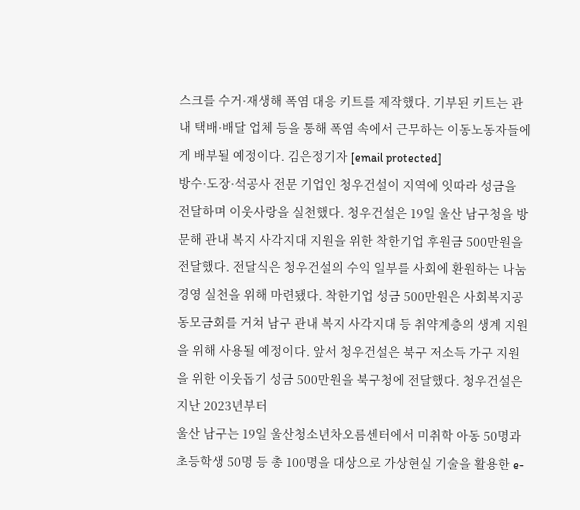스크를 수거·재생해 폭염 대응 키트를 제작했다. 기부된 키트는 관내 택배·배달 업체 등을 통해 폭염 속에서 근무하는 이동노동자들에게 배부될 예정이다. 김은정기자 [email protected]
방수·도장·석공사 전문 기업인 청우건설이 지역에 잇따라 성금을 전달하며 이웃사랑을 실천했다. 청우건설은 19일 울산 남구청을 방문해 관내 복지 사각지대 지원을 위한 착한기업 후원금 500만원을 전달했다. 전달식은 청우건설의 수익 일부를 사회에 환원하는 나눔 경영 실천을 위해 마련됐다. 착한기업 성금 500만원은 사회복지공동모금회를 거쳐 남구 관내 복지 사각지대 등 취약계층의 생계 지원을 위해 사용될 예정이다. 앞서 청우건설은 북구 저소득 가구 지원을 위한 이웃돕기 성금 500만원을 북구청에 전달했다. 청우건설은 지난 2023년부터
울산 남구는 19일 울산청소년차오름센터에서 미취학 아동 50명과 초등학생 50명 등 총 100명을 대상으로 가상현실 기술을 활용한 e-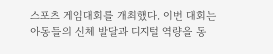스포츠 게임대회를 개최했다. 이번 대회는 아동들의 신체 발달과 디지털 역량을 동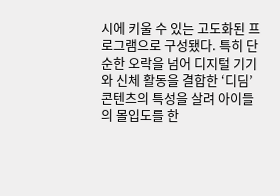시에 키울 수 있는 고도화된 프로그램으로 구성됐다. 특히 단순한 오락을 넘어 디지털 기기와 신체 활동을 결합한 ‘디딤’ 콘텐츠의 특성을 살려 아이들의 몰입도를 한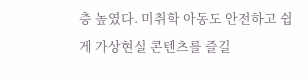층 높였다. 미취학 아동도 안전하고 쉽게 가상현실 콘텐츠를 즐길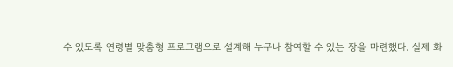수 있도록 연령별 맞춤형 프로그램으로 설계해 누구나 참여할 수 있는 장을 마련했다. 실제 화